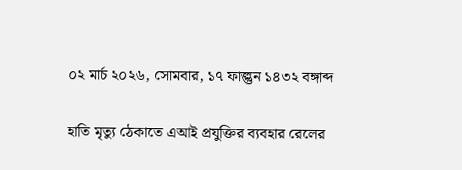০২ মার্চ ২০২৬, সোমবার, ১৭ ফাল্গুন ১৪৩২ বঙ্গাব্দ

হাতি মৃত্যু ঠেকাতে এআই প্রযুক্তির ব্যবহার রেলের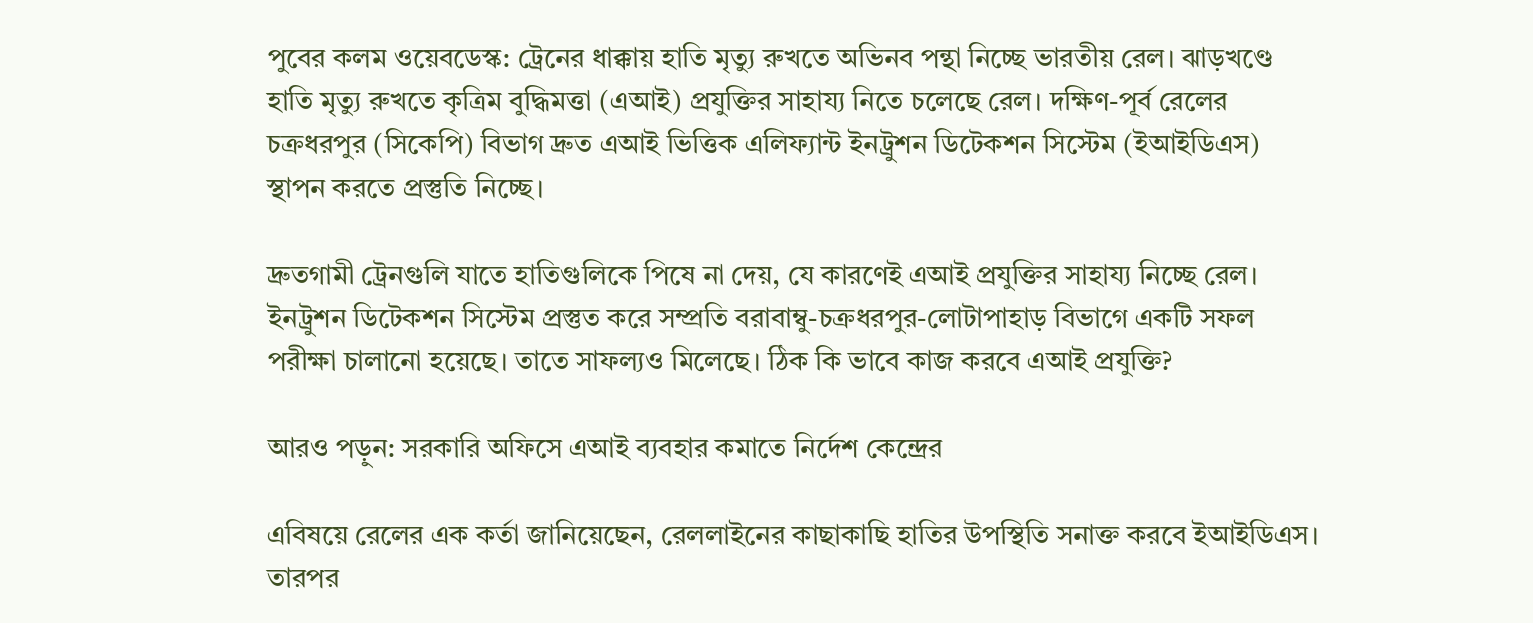পুবের কলম ওয়েবডেস্ক: ট্রেনের ধাক্কায় হাতি মৃত্যু রুখতে অভিনব পন্থা নিচ্ছে ভারতীয় রেল। ঝাড়খণ্ডে হাতি মৃত্যু রুখতে কৃত্রিম বুদ্ধিমত্তা (এআই) প্রযুক্তির সাহায্য নিতে চলেছে রেল। দক্ষিণ-পূর্ব রেলের চক্রধরপুর (সিকেপি) বিভাগ দ্রুত এআই ভিত্তিক এলিফ্যান্ট ইনট্রুশন ডিটেকশন সিস্টেম (ইআইডিএস) স্থাপন করতে প্রস্তুতি নিচ্ছে।

দ্রুতগামী ট্রেনগুলি যাতে হাতিগুলিকে পিষে না দেয়, যে কারণেই এআই প্রযুক্তির সাহায্য নিচ্ছে রেল। ইনট্রুশন ডিটেকশন সিস্টেম প্রস্তুত করে সম্প্রতি বরাবাম্বু-চক্রধরপুর-লোটাপাহাড় বিভাগে একটি সফল পরীক্ষা চালানো হয়েছে। তাতে সাফল্যও মিলেছে। ঠিক কি ভাবে কাজ করবে এআই প্রযুক্তি?

আরও পড়ুন: সরকারি অফিসে এআই ব্যবহার কমাতে নির্দেশ কেন্দ্রের

এবিষয়ে রেলের এক কর্তা জানিয়েছেন, রেললাইনের কাছাকাছি হাতির উপস্থিতি সনাক্ত করবে ইআইডিএস। তারপর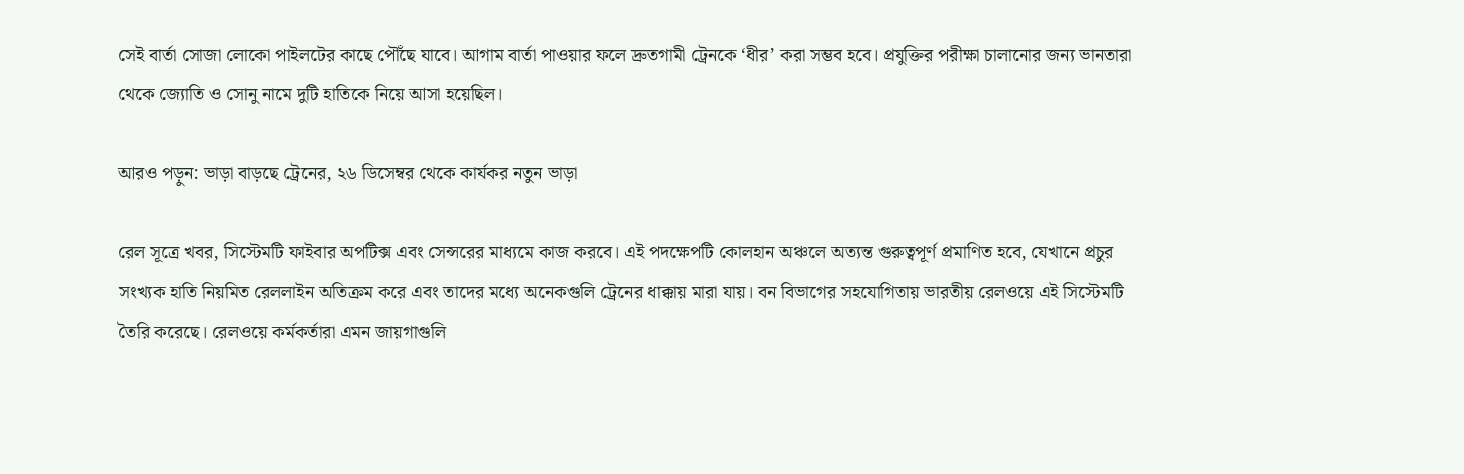সেই বার্তা সোজা লোকো পাইলটের কাছে পৌঁছে যাবে। আগাম বার্তা পাওয়ার ফলে দ্রুতগামী ট্রেনকে ‘ধীর’ করা সম্ভব হবে। প্রযুক্তির পরীক্ষা চালানোর জন্য ভানতারা থেকে জ্যোতি ও সোনু নামে দুটি হাতিকে নিয়ে আসা হয়েছিল।

আরও পড়ুন: ভাড়া বাড়ছে ট্রেনের, ২৬ ডিসেম্বর থেকে কার্যকর নতুন ভাড়া

রেল সূত্রে খবর, সিস্টেমটি ফাইবার অপটিক্স এবং সেন্সরের মাধ্যমে কাজ করবে। এই পদক্ষেপটি কোলহান অঞ্চলে অত্যন্ত গুরুত্বপূর্ণ প্রমাণিত হবে, যেখানে প্রচুর সংখ্যক হাতি নিয়মিত রেললাইন অতিক্রম করে এবং তাদের মধ্যে অনেকগুলি ট্রেনের ধাক্কায় মারা যায়। বন বিভাগের সহযোগিতায় ভারতীয় রেলওয়ে এই সিস্টেমটি তৈরি করেছে। রেলওয়ে কর্মকর্তারা এমন জায়গাগুলি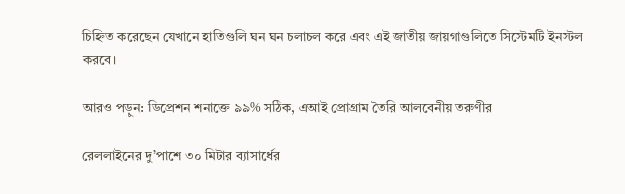চিহ্নিত করেছেন যেখানে হাতিগুলি ঘন ঘন চলাচল করে এবং এই জাতীয় জায়গাগুলিতে সিস্টেমটি ইনস্টল করবে।

আরও পড়ুন: ডিপ্রেশন শনাক্তে ৯৯% সঠিক, এআই প্রোগ্রাম তৈরি আলবেনীয় তরুণীর

রেললাইনের দু’পাশে ৩০ মিটার ব্যাসার্ধের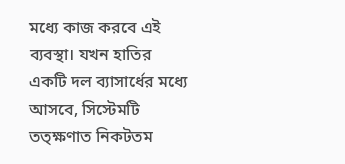মধ্যে কাজ করবে এই ব্যবস্থা। যখন হাতির একটি দল ব্যাসার্ধের মধ্যে আসবে, সিস্টেমটি তত্ক্ষণাত নিকটতম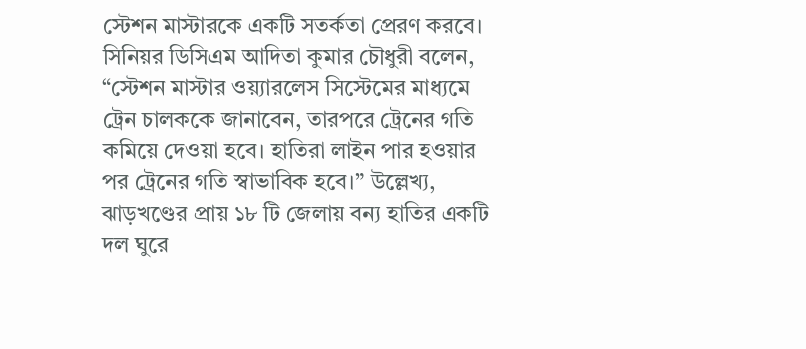স্টেশন মাস্টারকে একটি সতর্কতা প্রেরণ করবে। সিনিয়র ডিসিএম আদিতা কুমার চৌধুরী বলেন, “স্টেশন মাস্টার ওয়্যারলেস সিস্টেমের মাধ্যমে ট্রেন চালককে জানাবেন, তারপরে ট্রেনের গতি কমিয়ে দেওয়া হবে। হাতিরা লাইন পার হওয়ার পর ট্রেনের গতি স্বাভাবিক হবে।” উল্লেখ্য, ঝাড়খণ্ডের প্রায় ১৮ টি জেলায় বন্য হাতির একটি দল ঘুরে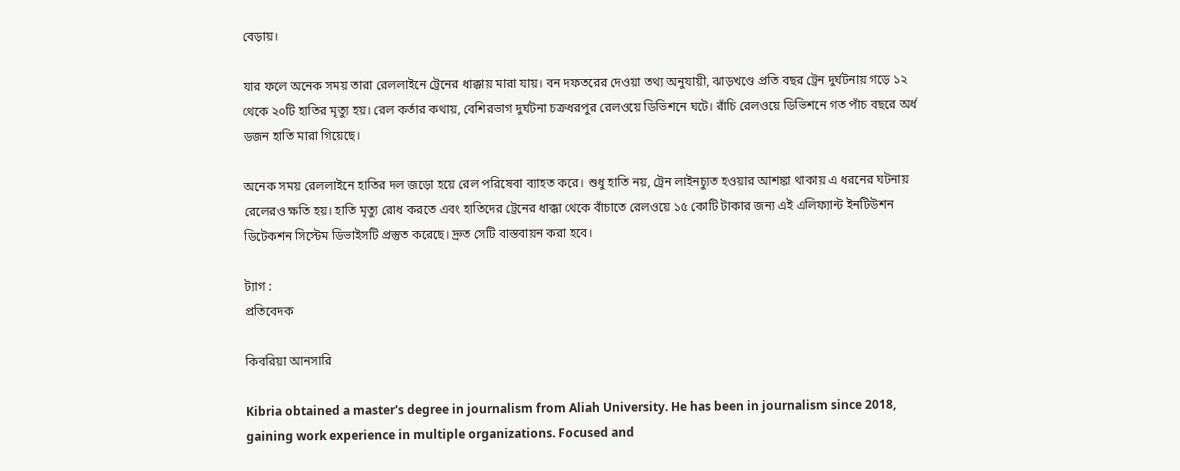বেড়ায়।

যার ফলে অনেক সময় তারা রেললাইনে ট্রেনের ধাক্কায় মারা যায়। বন দফতরের দেওয়া তথ্য অনুযায়ী, ঝাড়খণ্ডে প্রতি বছর ট্রেন দুর্ঘটনায় গড়ে ১২ থেকে ২০টি হাতির মৃত্যু হয়। রেল কর্তার কথায়, বেশিরভাগ দুর্ঘটনা চক্রধরপুর রেলওয়ে ডিভিশনে ঘটে। রাঁচি রেলওয়ে ডিভিশনে গত পাঁচ বছরে অর্ধ ডজন হাতি মারা গিয়েছে।

অনেক সময় রেললাইনে হাতির দল জড়ো হয়ে রেল পরিষেবা ব্যাহত করে। শুধু হাতি নয়, ট্রেন লাইনচ্যুত হওয়ার আশঙ্কা থাকায় এ ধরনের ঘটনায় রেলেরও ক্ষতি হয়। হাতি মৃত্যু রোধ করতে এবং হাতিদের ট্রেনের ধাক্কা থেকে বাঁচাতে রেলওয়ে ১৫ কোটি টাকার জন্য এই এলিফ্যান্ট ইনটিউশন ডিটেকশন সিস্টেম ডিভাইসটি প্রস্তুত করেছে। দ্রুত সেটি বাস্তবায়ন করা হবে।

ট্যাগ :
প্রতিবেদক

কিবরিয়া আনসারি

Kibria obtained a master's degree in journalism from Aliah University. He has been in journalism since 2018, gaining work experience in multiple organizations. Focused and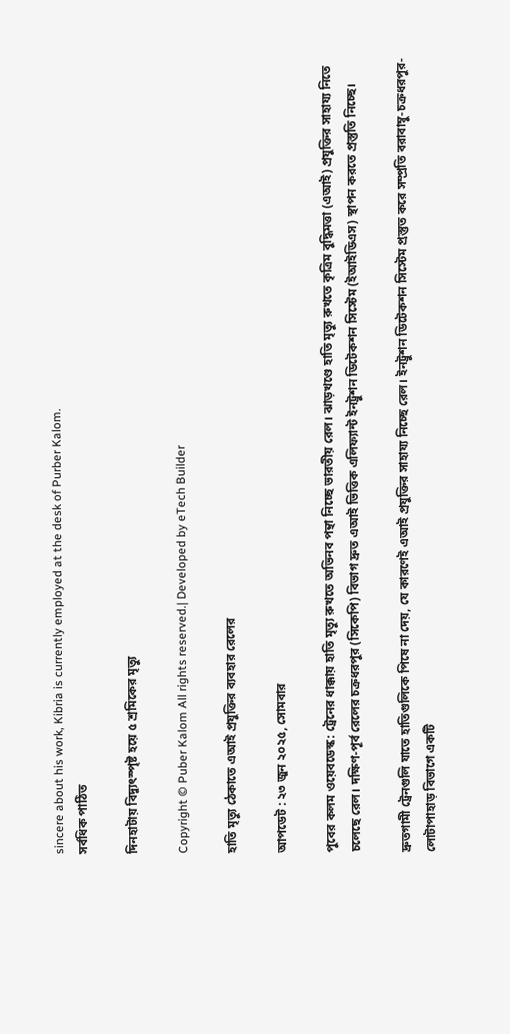sincere about his work, Kibria is currently employed at the desk of Purber Kalom.
সর্বধিক পাঠিত

দিনহাটায় বিদ্যুৎস্পৃষ্ট হয়ে ৫ শ্রমিকের মৃত্যু

Copyright © Puber Kalom All rights reserved.| Developed by eTech Builder

হাতি মৃত্যু ঠেকাতে এআই প্রযুক্তির ব্যবহার রেলের

আপডেট : ২৩ জুন ২০২৫, সোমবার

পুবের কলম ওয়েবডেস্ক: ট্রেনের ধাক্কায় হাতি মৃত্যু রুখতে অভিনব পন্থা নিচ্ছে ভারতীয় রেল। ঝাড়খণ্ডে হাতি মৃত্যু রুখতে কৃত্রিম বুদ্ধিমত্তা (এআই) প্রযুক্তির সাহায্য নিতে চলেছে রেল। দক্ষিণ-পূর্ব রেলের চক্রধরপুর (সিকেপি) বিভাগ দ্রুত এআই ভিত্তিক এলিফ্যান্ট ইনট্রুশন ডিটেকশন সিস্টেম (ইআইডিএস) স্থাপন করতে প্রস্তুতি নিচ্ছে।

দ্রুতগামী ট্রেনগুলি যাতে হাতিগুলিকে পিষে না দেয়, যে কারণেই এআই প্রযুক্তির সাহায্য নিচ্ছে রেল। ইনট্রুশন ডিটেকশন সিস্টেম প্রস্তুত করে সম্প্রতি বরাবাম্বু-চক্রধরপুর-লোটাপাহাড় বিভাগে একটি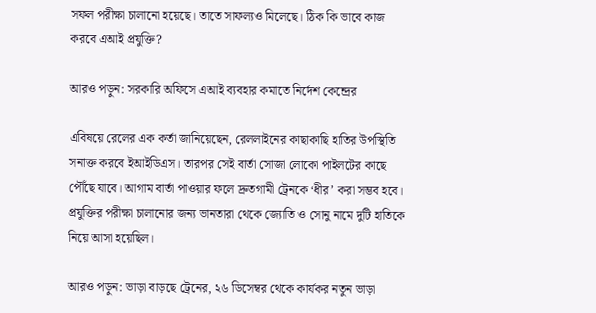সফল পরীক্ষা চালানো হয়েছে। তাতে সাফল্যও মিলেছে। ঠিক কি ভাবে কাজ করবে এআই প্রযুক্তি?

আরও পড়ুন: সরকারি অফিসে এআই ব্যবহার কমাতে নির্দেশ কেন্দ্রের

এবিষয়ে রেলের এক কর্তা জানিয়েছেন, রেললাইনের কাছাকাছি হাতির উপস্থিতি সনাক্ত করবে ইআইডিএস। তারপর সেই বার্তা সোজা লোকো পাইলটের কাছে পৌঁছে যাবে। আগাম বার্তা পাওয়ার ফলে দ্রুতগামী ট্রেনকে ‘ধীর’ করা সম্ভব হবে। প্রযুক্তির পরীক্ষা চালানোর জন্য ভানতারা থেকে জ্যোতি ও সোনু নামে দুটি হাতিকে নিয়ে আসা হয়েছিল।

আরও পড়ুন: ভাড়া বাড়ছে ট্রেনের, ২৬ ডিসেম্বর থেকে কার্যকর নতুন ভাড়া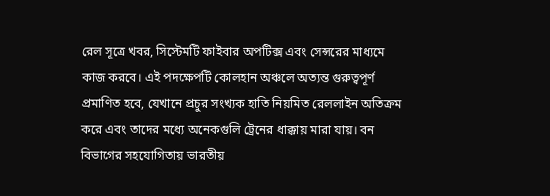রেল সূত্রে খবর, সিস্টেমটি ফাইবার অপটিক্স এবং সেন্সরের মাধ্যমে কাজ করবে। এই পদক্ষেপটি কোলহান অঞ্চলে অত্যন্ত গুরুত্বপূর্ণ প্রমাণিত হবে, যেখানে প্রচুর সংখ্যক হাতি নিয়মিত রেললাইন অতিক্রম করে এবং তাদের মধ্যে অনেকগুলি ট্রেনের ধাক্কায় মারা যায়। বন বিভাগের সহযোগিতায় ভারতীয়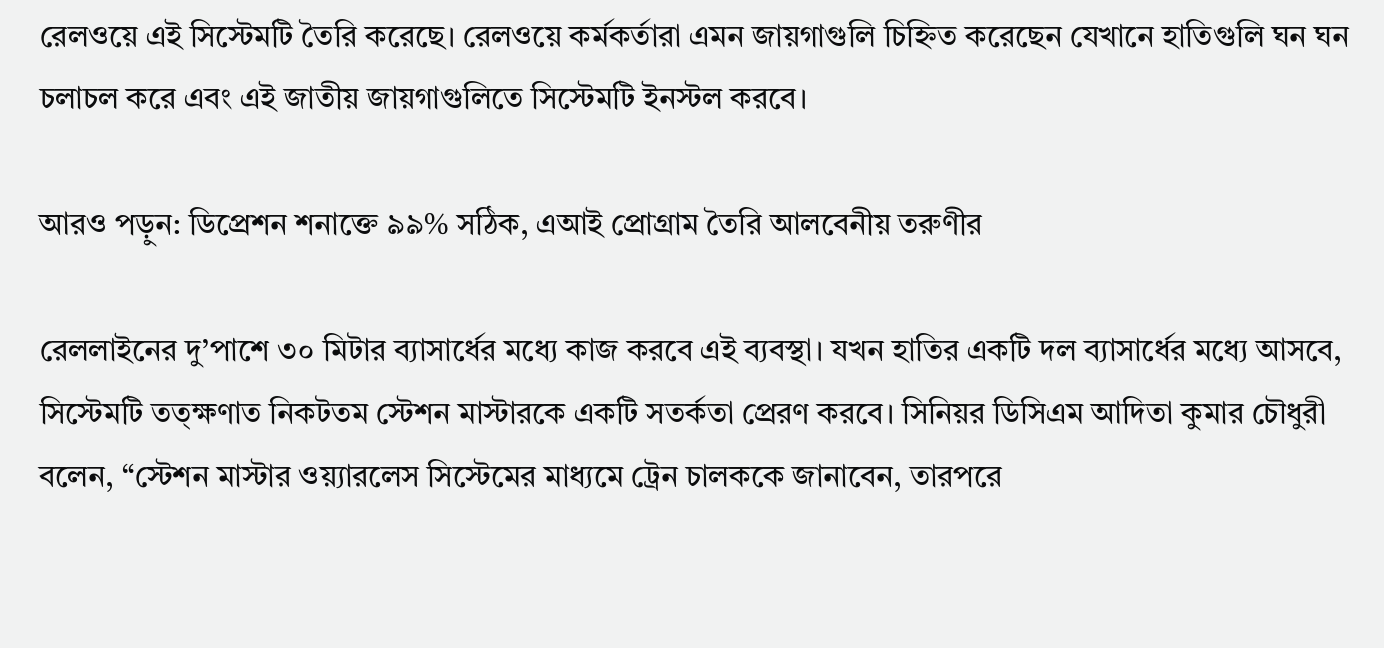রেলওয়ে এই সিস্টেমটি তৈরি করেছে। রেলওয়ে কর্মকর্তারা এমন জায়গাগুলি চিহ্নিত করেছেন যেখানে হাতিগুলি ঘন ঘন চলাচল করে এবং এই জাতীয় জায়গাগুলিতে সিস্টেমটি ইনস্টল করবে।

আরও পড়ুন: ডিপ্রেশন শনাক্তে ৯৯% সঠিক, এআই প্রোগ্রাম তৈরি আলবেনীয় তরুণীর

রেললাইনের দু’পাশে ৩০ মিটার ব্যাসার্ধের মধ্যে কাজ করবে এই ব্যবস্থা। যখন হাতির একটি দল ব্যাসার্ধের মধ্যে আসবে, সিস্টেমটি তত্ক্ষণাত নিকটতম স্টেশন মাস্টারকে একটি সতর্কতা প্রেরণ করবে। সিনিয়র ডিসিএম আদিতা কুমার চৌধুরী বলেন, “স্টেশন মাস্টার ওয়্যারলেস সিস্টেমের মাধ্যমে ট্রেন চালককে জানাবেন, তারপরে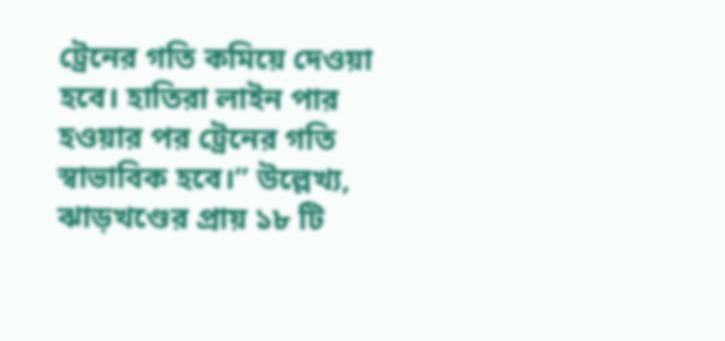ট্রেনের গতি কমিয়ে দেওয়া হবে। হাতিরা লাইন পার হওয়ার পর ট্রেনের গতি স্বাভাবিক হবে।” উল্লেখ্য, ঝাড়খণ্ডের প্রায় ১৮ টি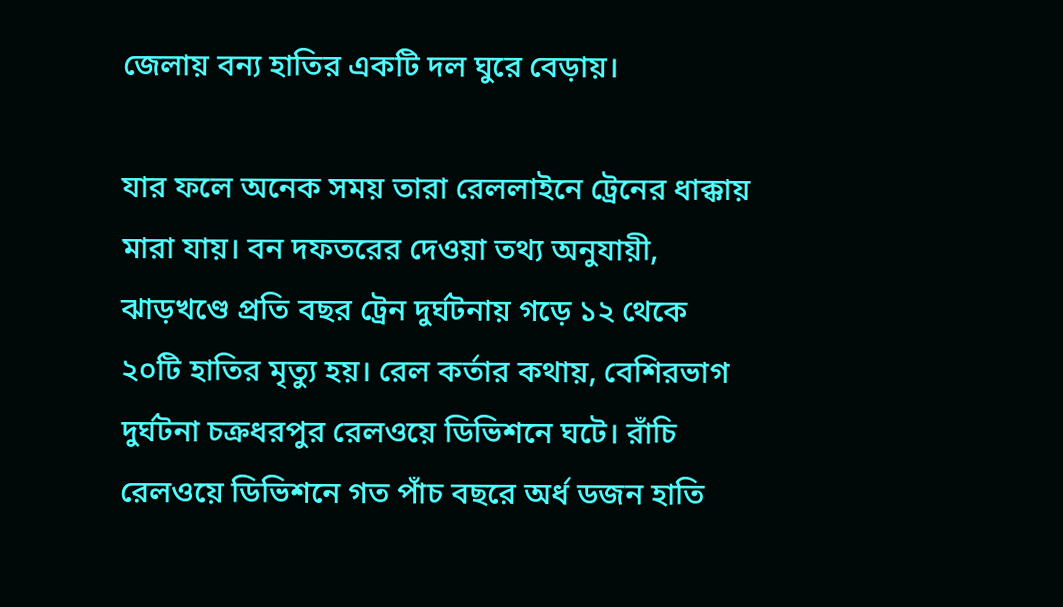জেলায় বন্য হাতির একটি দল ঘুরে বেড়ায়।

যার ফলে অনেক সময় তারা রেললাইনে ট্রেনের ধাক্কায় মারা যায়। বন দফতরের দেওয়া তথ্য অনুযায়ী, ঝাড়খণ্ডে প্রতি বছর ট্রেন দুর্ঘটনায় গড়ে ১২ থেকে ২০টি হাতির মৃত্যু হয়। রেল কর্তার কথায়, বেশিরভাগ দুর্ঘটনা চক্রধরপুর রেলওয়ে ডিভিশনে ঘটে। রাঁচি রেলওয়ে ডিভিশনে গত পাঁচ বছরে অর্ধ ডজন হাতি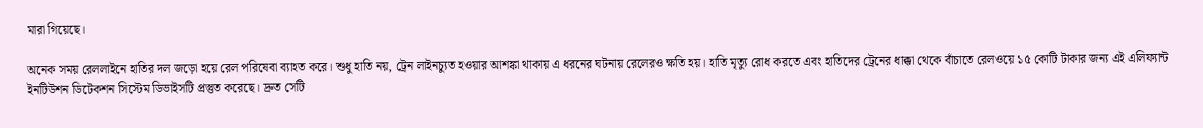মারা গিয়েছে।

অনেক সময় রেললাইনে হাতির দল জড়ো হয়ে রেল পরিষেবা ব্যাহত করে। শুধু হাতি নয়, ট্রেন লাইনচ্যুত হওয়ার আশঙ্কা থাকায় এ ধরনের ঘটনায় রেলেরও ক্ষতি হয়। হাতি মৃত্যু রোধ করতে এবং হাতিদের ট্রেনের ধাক্কা থেকে বাঁচাতে রেলওয়ে ১৫ কোটি টাকার জন্য এই এলিফ্যান্ট ইনটিউশন ডিটেকশন সিস্টেম ডিভাইসটি প্রস্তুত করেছে। দ্রুত সেটি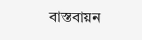বাস্তবায়ন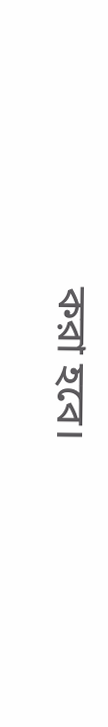করা হবে।